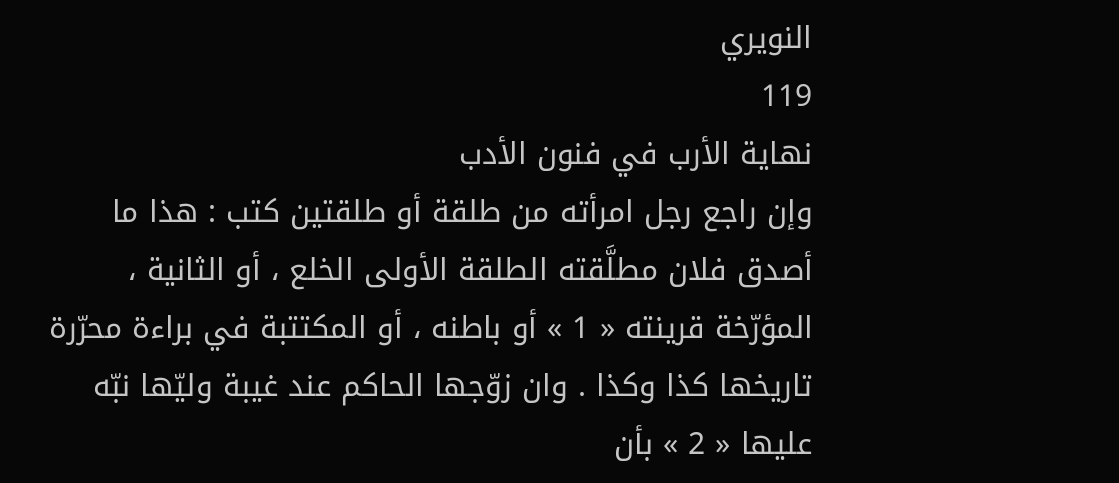النويري
119
نهاية الأرب في فنون الأدب
وإن راجع رجل امرأته من طلقة أو طلقتين كتب : هذا ما أصدق فلان مطلَّقته الطلقة الأولى الخلع ، أو الثانية ، المؤرّخة قرينته « 1 » أو باطنه ، أو المكتتبة في براءة محرّرة تاريخها كذا وكذا . وان زوّجها الحاكم عند غيبة وليّها نبّه عليها « 2 » بأن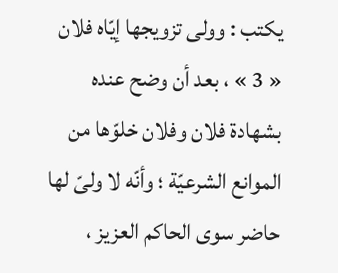يكتب : وولى تزويجها إيّاه فلان « 3 » ، بعد أن وضح عنده بشهادة فلان وفلان خلوّها من الموانع الشرعيّة ؛ وأنّه لا ولىّ لها حاضر سوى الحاكم العزيز ،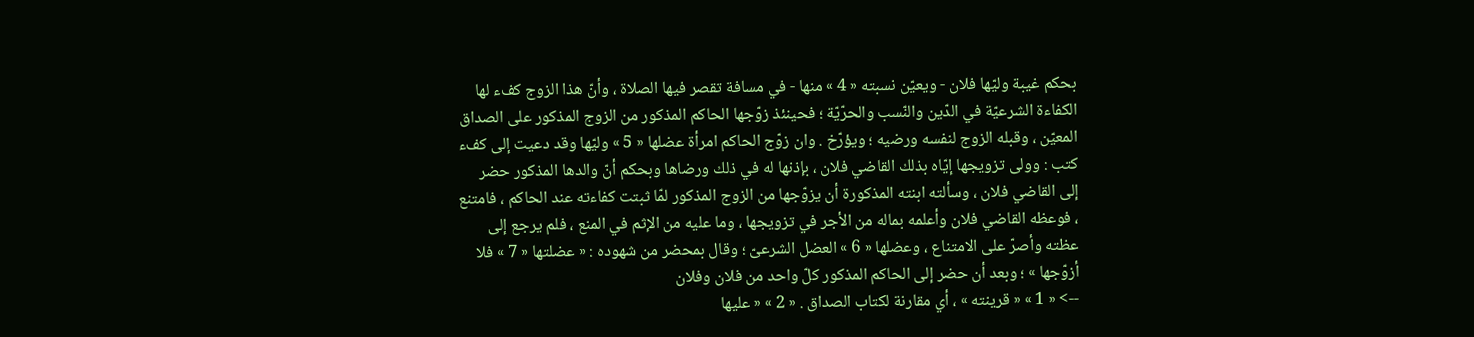بحكم غيبة وليّها فلان - ويعيّن نسبته « 4 » منها - في مسافة تقصر فيها الصلاة ، وأنّ هذا الزوج كفء لها الكفاءة الشرعيّة في الدّين والنّسب والحرّيّة ؛ فحينئذ زوّجها الحاكم المذكور من الزوج المذكور على الصداق المعيّن ، وقبله الزوج لنفسه ورضيه ؛ ويؤرّخ . وان زوّج الحاكم امرأة عضلها « 5 » وليّها وقد دعيت إلى كفء كتب : وولى تزويجها إيّاه بذلك القاضي فلان ، بإذنها له في ذلك ورضاها وبحكم أنّ والدها المذكور حضر إلى القاضي فلان ، وسألته ابنته المذكورة أن يزوّجها من الزوج المذكور لمّا ثبتت كفاءته عند الحاكم ، فامتنع ، فوعظه القاضي فلان وأعلمه بماله من الأجر في تزويجها ، وما عليه من الإثم في المنع ، فلم يرجع إلى عظته وأصرّ على الامتناع ، وعضلها « 6 » العضل الشرعىّ ؛ وقال بمحضر من شهوده : « عضلتها « 7 » فلا أزوّجها » ؛ وبعد أن حضر إلى الحاكم المذكور كلّ واحد من فلان وفلان
--> « 1 » « قرينته » ، أي مقارنة لكتاب الصداق . « 2 » « عليها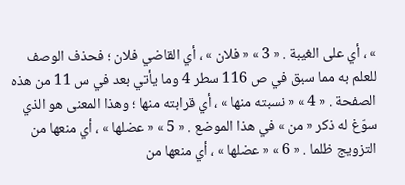» ، أي على الغيبة . « 3 » « فلان » ، أي القاضي فلان ؛ فحذف الوصف للعلم به مما سبق في ص 116 سطر 4 وما يأتي بعد في س 11 من هذه الصفحة . « 4 » « نسبته منها » ، أي قرابته منها ؛ وهذا المعنى هو الذي سوّغ له ذكر « من » في هذا الموضع . « 5 » « عضلها » ، أي منعها من التزويج ظلما . « 6 » « عضلها » ، أي منعها من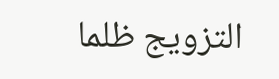التزويج ظلما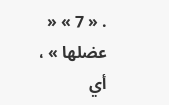. « 7 » « عضلها » ، أي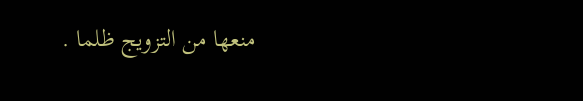منعها من التزويج ظلما .